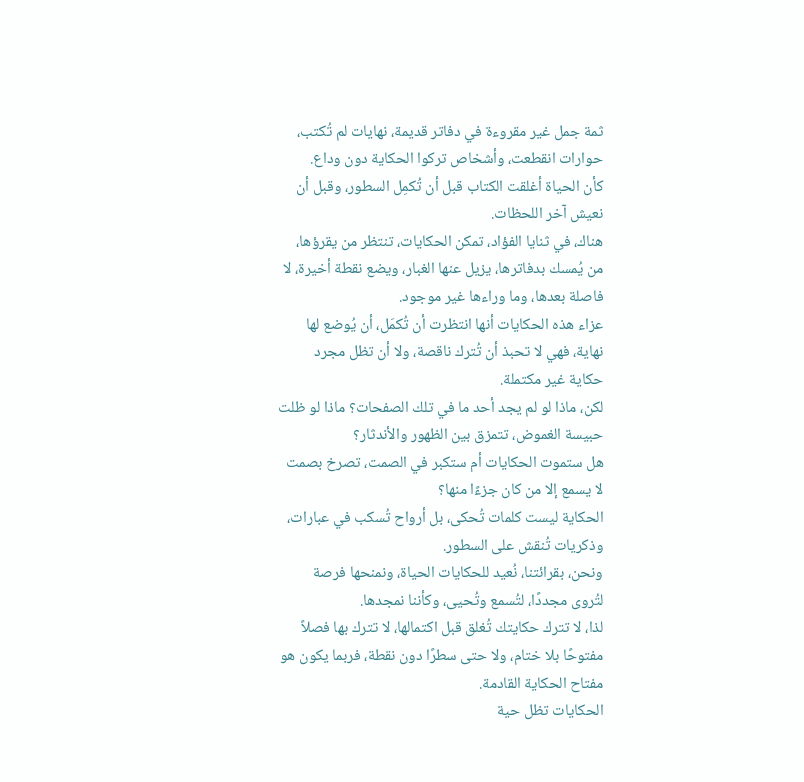ثمة جمل غير مقروءة في دفاتر قديمة، نهايات لم تُكتب، حوارات انقطعت، وأشخاص تركوا الحكاية دون وداع.
كأن الحياة أغلقت الكتاب قبل أن تُكمِل السطور، وقبل أن نعيش آخر اللحظات.
هناك، في ثنايا الفؤاد، تمكن الحكايات، تنتظر من يقرؤها، من يُمسك بدفاترها، يزيل عنها الغبار، ويضع نقطة أخيرة، لا فاصلة بعدها، وما وراءها غير موجود.
عزاء هذه الحكايات أنها انتظرت أن تُكمَل، أن يُوضع لها نهاية، فهي لا تحبذ أن تُترك ناقصة، ولا أن تظل مجرد حكاية غير مكتملة.
لكن، ماذا لو لم يجد أحد ما في تلك الصفحات؟ ماذا لو ظلت حبيسة الغموض، تتمزق بين الظهور والأندثار؟
هل ستموت الحكايات أم ستكبر في الصمت، تصرخ بصمت لا يسمع إلا من كان جزءًا منها؟
الحكاية ليست كلمات تُحكى، بل أرواح تُسكب في عبارات، وذكريات تُنقش على السطور.
ونحن، بقرائتنا، نُعيد للحكايات الحياة، ونمنحها فرصة لتُروى مجددًا، لتُسمع وتُحيى، وكأننا نمجدها.
لذا، لا تترك حكايتك تُغلق قبل اكتمالها، لا تترك بها فصلاً مفتوحًا بلا ختام، ولا حتى سطرًا دون نقطة، فربما يكون هو مفتاح الحكاية القادمة.
الحكايات تظل حية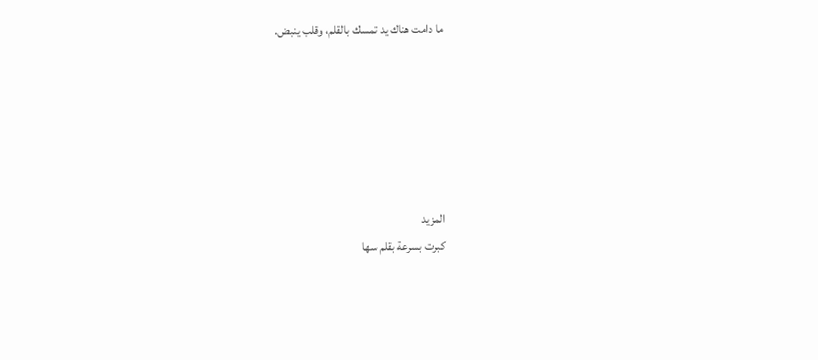ما دامت هناك يد تمسك بالقلم، وقلب ينبض.






المزيد
كبرت بسرعة بقلم سها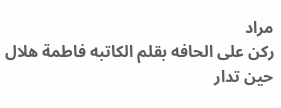مراد
ركن على الحافه بقلم الكاتبه فاطمة هلال
حين تدار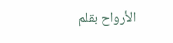الأرواح بقلم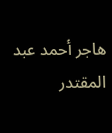هاجر أحمد عبد المقتدر